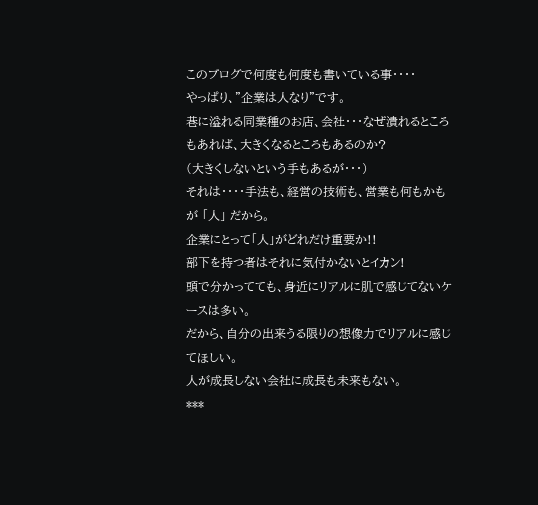このブログで何度も何度も書いている事・・・・
やっぱり、”企業は人なり”です。
巷に溢れる同業種のお店、会社・・・なぜ潰れるところもあれば、大きくなるところもあるのか?
(大きくしないという手もあるが・・・)
それは・・・・手法も、経営の技術も、営業も何もかもが 「人」 だから。
企業にとって「人」がどれだけ重要か!!
部下を持つ者はそれに気付かないとイカン!
頭で分かってても、身近にリアルに肌で感じてないケースは多い。
だから、自分の出来うる限りの想像力でリアルに感じてほしい。
人が成長しない会社に成長も未来もない。
***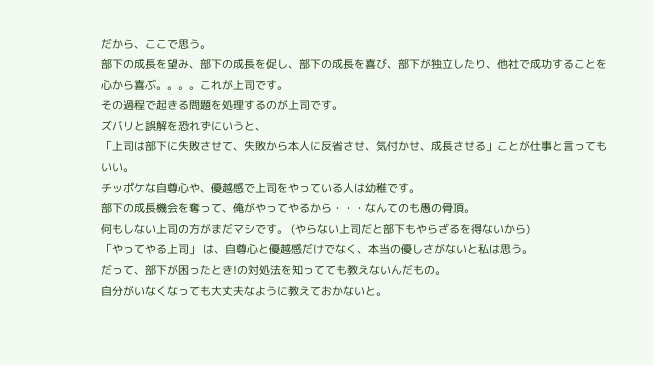だから、ここで思う。
部下の成長を望み、部下の成長を促し、部下の成長を喜び、部下が独立したり、他社で成功することを心から喜ぶ。。。。これが上司です。
その過程で起きる問題を処理するのが上司です。
ズバリと誤解を恐れずにいうと、
「上司は部下に失敗させて、失敗から本人に反省させ、気付かせ、成長させる」ことが仕事と言ってもいい。
チッポケな自尊心や、優越感で上司をやっている人は幼稚です。
部下の成長機会を奪って、俺がやってやるから・・・なんてのも愚の骨頂。
何もしない上司の方がまだマシです。 (やらない上司だと部下もやらざるを得ないから)
「やってやる上司」 は、自尊心と優越感だけでなく、本当の優しさがないと私は思う。
だって、部下が困ったとき!の対処法を知ってても教えないんだもの。
自分がいなくなっても大丈夫なように教えておかないと。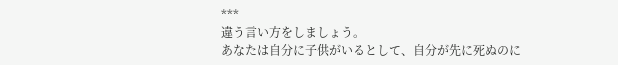***
違う言い方をしましょう。
あなたは自分に子供がいるとして、自分が先に死ぬのに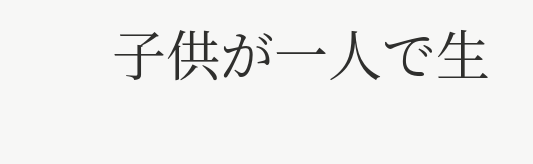子供が一人で生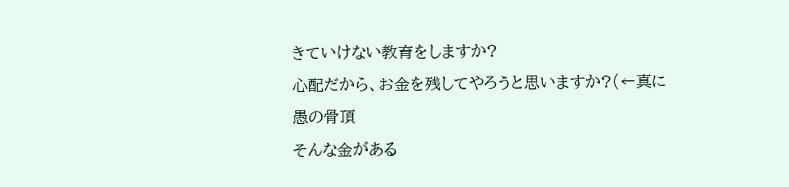きていけない教育をしますか?
心配だから、お金を残してやろうと思いますか?(←真に愚の骨頂
そんな金がある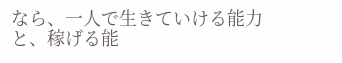なら、一人で生きていける能力と、稼げる能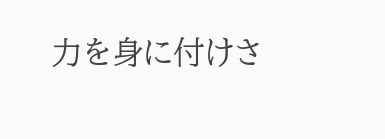力を身に付けさ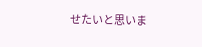せたいと思いま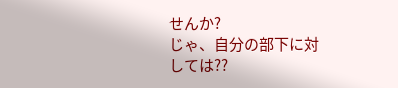せんか?
じゃ、自分の部下に対しては??